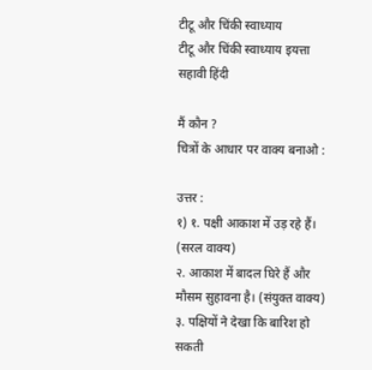टीटू और चिंकी स्वाध्याय
टीटू और चिंकी स्वाध्याय इयत्ता सहावी हिंदी

मैं कौन ?
चित्रों के आधार पर वाक्य बनाओ :

उत्तर :
१) १. पक्षी आकाश में उड़ रहे हैं। (सरल वाक्य)
२. आकाश में बादल घिरे हैं और मौसम सुहावना है। (संयुक्त वाक्य)
३. पक्षियों ने देखा कि बारिश हो सकती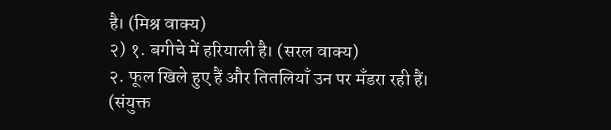है। (मिश्र वाक्य)
२) १. बगीचे में हरियाली है। (सरल वाक्य)
२. फूल खिले हुए हैं और तितलियाँ उन पर मँडरा रही हैं। (संयुक्त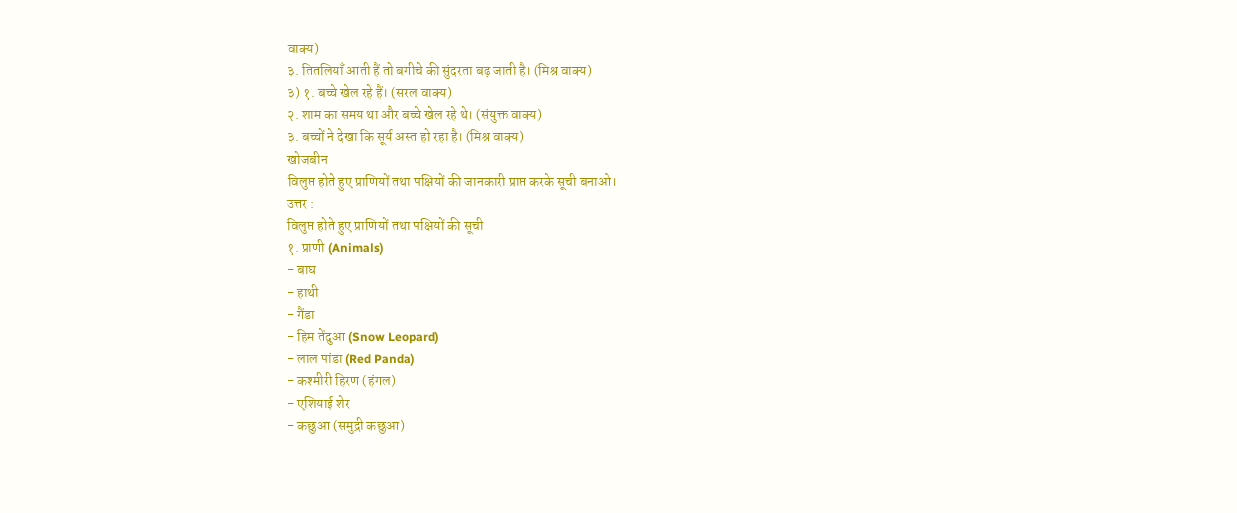वाक्य)
३. तितलियाँ आती हैं तो बगीचे की सुंदरता बढ़ जाती है। (मिश्र वाक्य)
३) १. बच्चे खेल रहे हैं। (सरल वाक्य)
२. शाम का समय था और बच्चे खेल रहे थे। (संयुक्त वाक्य)
३. बच्चों ने देखा कि सूर्य अस्त हो रहा है। (मिश्र वाक्य)
खोजबीन
विलुप्त होते हुए प्राणियों तथा पक्षियों की जानकारी प्राप्त करके सूची बनाओ।
उत्तर :
विलुप्त होते हुए प्राणियों तथा पक्षियों की सूची
१. प्राणी (Animals)
- बाघ
- हाथी
- गैंडा
- हिम तेंदुआ (Snow Leopard)
- लाल पांडा (Red Panda)
- कश्मीरी हिरण (हंगल)
- एशियाई शेर
- कछुआ (समुद्री कछुआ)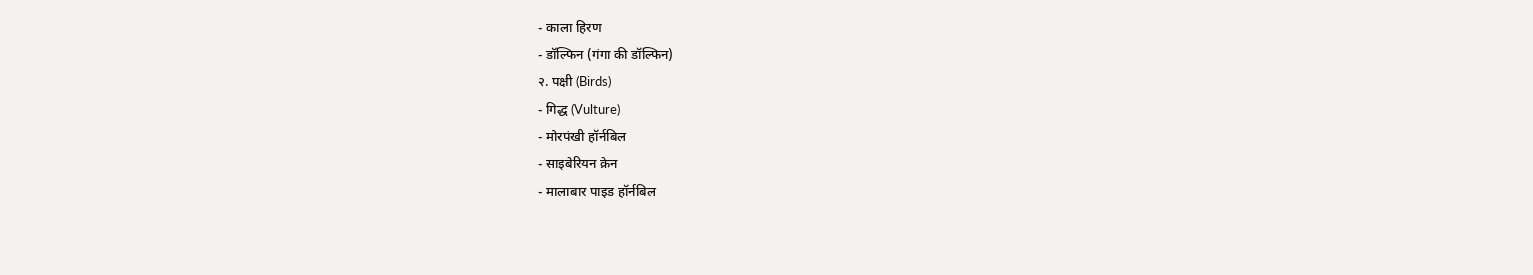- काला हिरण
- डॉल्फिन (गंगा की डॉल्फिन)
२. पक्षी (Birds)
- गिद्ध (Vulture)
- मोरपंखी हॉर्नबिल
- साइबेरियन क्रेन
- मालाबार पाइड हॉर्नबिल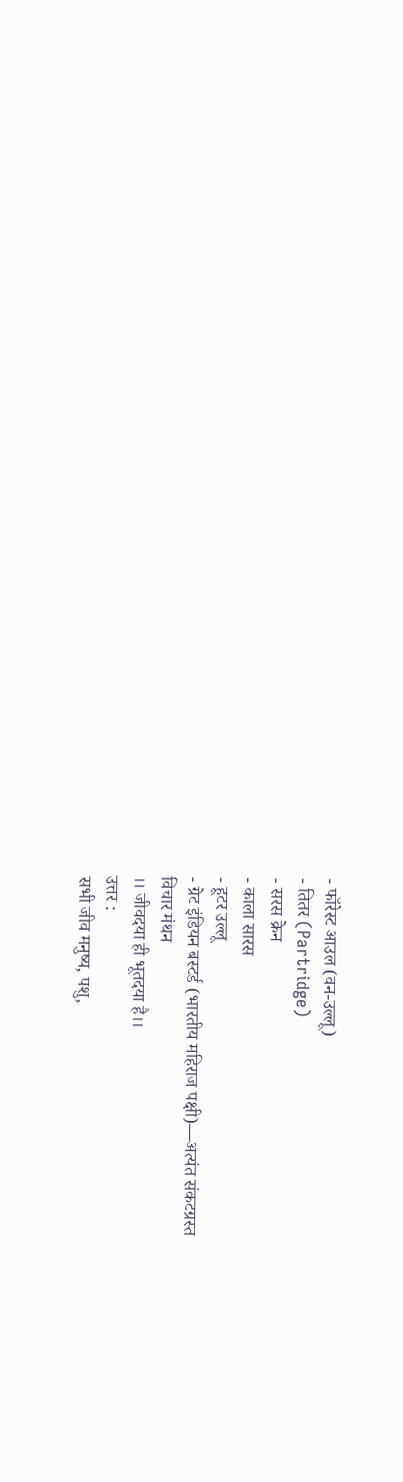- फॉरेस्ट आउल (वन-उल्लू)
- तितर (Partridge)
- सरस क्रेन
- काला सारस
- हूटर उल्लू
- ग्रेट इंडियन बस्टर्ड (भारतीय महिराज पक्षी)—अत्यंत संकटग्रस्त
विचार मंथन
।। जीवदया ही भूतदया है।।
उत्तर :
सभी जीव मनुष्य, पशु,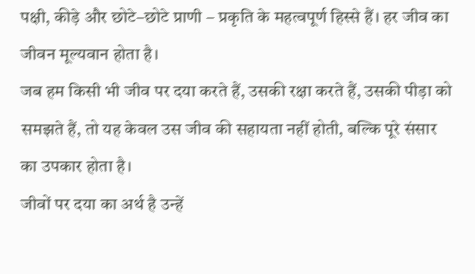पक्षी, कीड़े और छोटे–छोटे प्राणी – प्रकृति के महत्वपूर्ण हिस्से हैं। हर जीव का जीवन मूल्यवान होता है।
जब हम किसी भी जीव पर दया करते हैं, उसकी रक्षा करते हैं, उसकी पीड़ा को समझते हैं, तो यह केवल उस जीव की सहायता नहीं होती, बल्कि पूरे संसार का उपकार होता है।
जीवों पर दया का अर्थ है उन्हें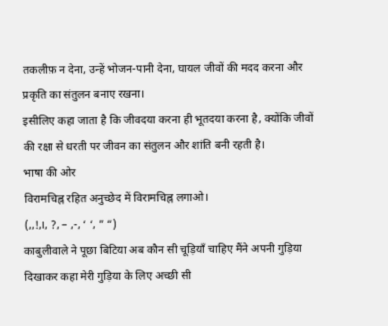तकलीफ़ न देना, उन्हें भोजन-पानी देना, घायल जीवों की मदद करना और प्रकृति का संतुलन बनाए रखना।
इसीलिए कहा जाता है कि जीवदया करना ही भूतदया करना है, क्योंकि जीवों की रक्षा से धरती पर जीवन का संतुलन और शांति बनी रहती है।
भाषा की ओर
विरामचिह्न रहित अनुच्छेद में विरामचिह्न लगाओ।
(,,!,।, ?, – ,-, ‘ ‘, ” “)
काबुलीवाले ने पूछा बिटिया अब कौन सी चूड़ियाँ चाहिए मैंने अपनी गुड़िया दिखाकर कहा मेरी गुड़िया के लिए अच्छी सी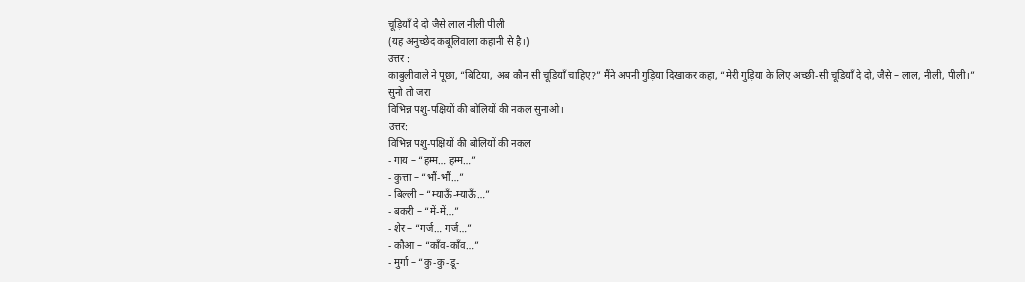चूड़ियाँ दे दो जैसे लाल नीली पीली
(यह अनुच्छेद कबूलिवाला कहानी से है।)
उत्तर :
काबुलीवाले ने पूछा, “बिटिया, अब कौन सी चूडियाँ चाहिए?” मैंने अपनी गुड़िया दिखाकर कहा, “मेरी गुड़िया के लिए अच्छी-सी चूडियाँ दे दो, जैसे – लाल, नीली, पीली।”
सुनो तो जरा
विभिन्न पशु-पक्षियों की बोलियों की नकल सुनाओ।
उत्तर:
विभिन्न पशु-पक्षियों की बोलियों की नकल
- गाय – “हम्म… हम्म…”
- कुत्ता – “भौं-भौं…”
- बिल्ली – “म्याऊँ-म्याऊँ…”
- बकरी – “में-में…”
- शेर – “गर्ज… गर्ज…”
- कौआ – “काँव-काँव…”
- मुर्गा – “कु-कु-डू-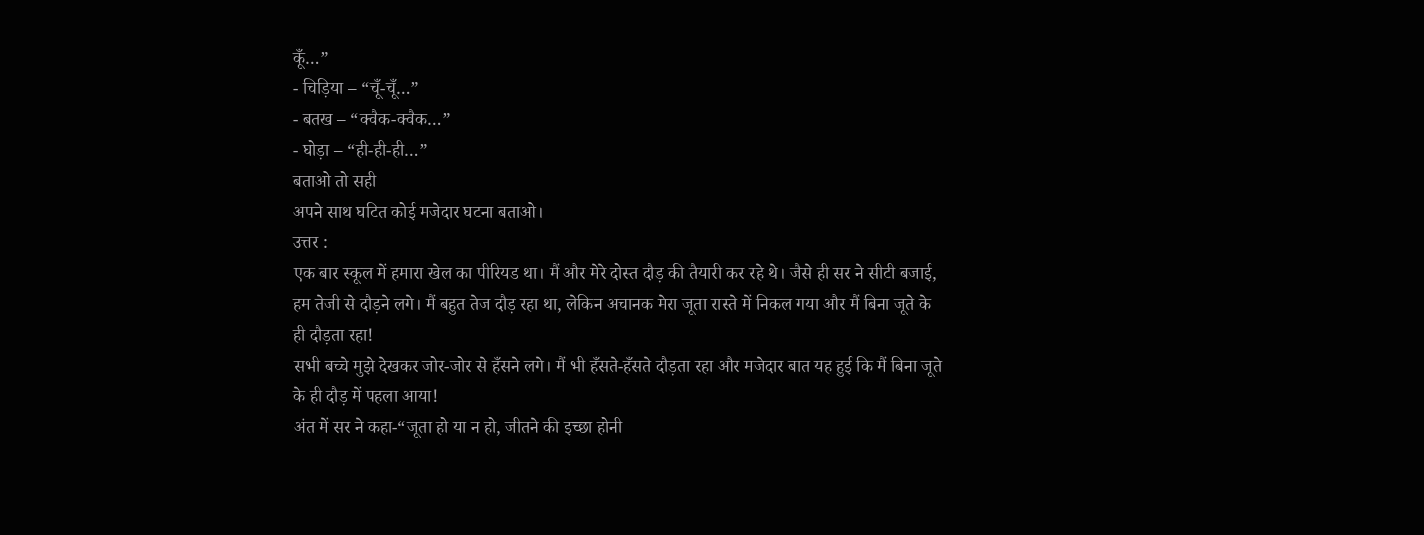कूँ…”
- चिड़िया – “चूँ-चूँ…”
- बतख – “क्वैक-क्वैक…”
- घोड़ा – “ही-ही-ही…”
बताओ तो सही
अपने साथ घटित कोई मजेदार घटना बताओ।
उत्तर :
एक बार स्कूल में हमारा खेल का पीरियड था। मैं और मेरे दोस्त दौड़ की तैयारी कर रहे थे। जैसे ही सर ने सीटी बजाई, हम तेजी से दौड़ने लगे। मैं बहुत तेज दौड़ रहा था, लेकिन अचानक मेरा जूता रास्ते में निकल गया और मैं बिना जूते के ही दौड़ता रहा!
सभी बच्चे मुझे देखकर जोर-जोर से हँसने लगे। मैं भी हँसते-हँसते दौड़ता रहा और मजेदार बात यह हुई कि मैं बिना जूते के ही दौड़ में पहला आया!
अंत में सर ने कहा-“जूता हो या न हो, जीतने की इच्छा होनी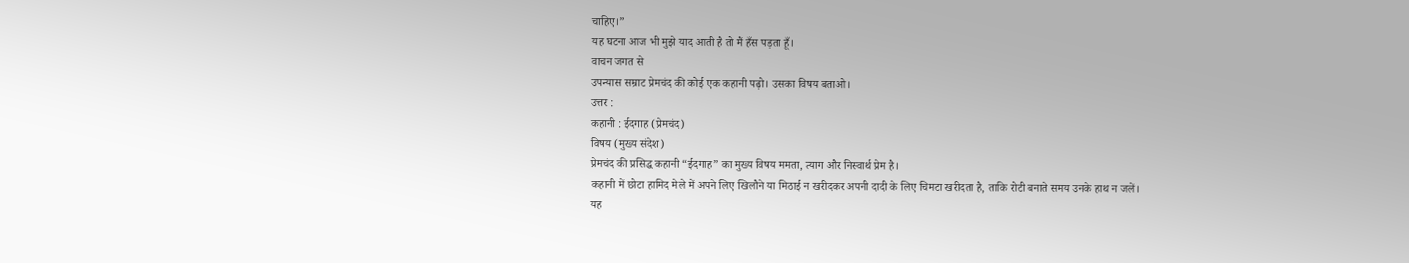चाहिए।”
यह घटना आज भी मुझे याद आती है तो मैं हँस पड़ता हूँ।
वाचन जगत से
उपन्यास सम्राट प्रेमचंद की कोई एक कहानी पढ़ो। उसका विषय बताओ।
उत्तर :
कहानी : ईदगाह (प्रेमचंद)
विषय (मुख्य संदेश)
प्रेमचंद की प्रसिद्ध कहानी “ईदगाह” का मुख्य विषय ममता, त्याग और निस्वार्थ प्रेम है।
कहानी में छोटा हामिद मेले में अपने लिए खिलौने या मिठाई न खरीदकर अपनी दादी के लिए चिमटा खरीदता है, ताकि रोटी बनाते समय उनके हाथ न जलें।
यह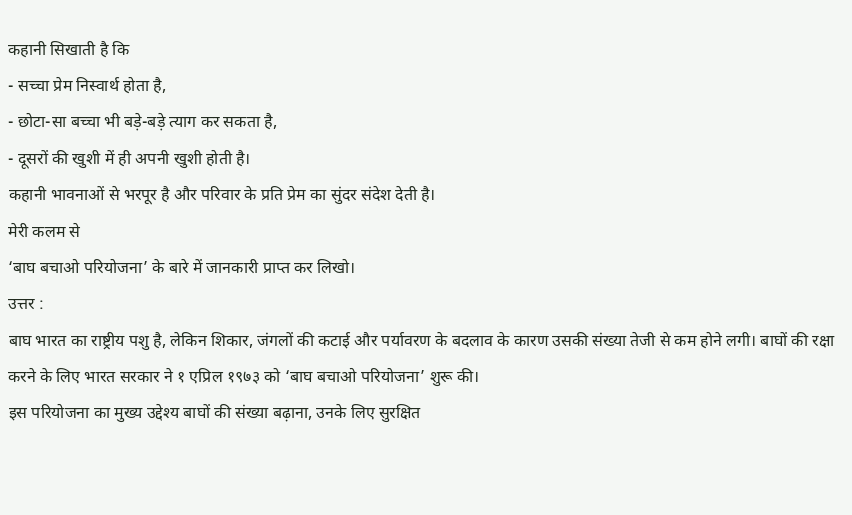कहानी सिखाती है कि
- सच्चा प्रेम निस्वार्थ होता है,
- छोटा-सा बच्चा भी बड़े-बड़े त्याग कर सकता है,
- दूसरों की खुशी में ही अपनी खुशी होती है।
कहानी भावनाओं से भरपूर है और परिवार के प्रति प्रेम का सुंदर संदेश देती है।
मेरी कलम से
‘बाघ बचाओ परियोजना’ के बारे में जानकारी प्राप्त कर लिखो।
उत्तर :
बाघ भारत का राष्ट्रीय पशु है, लेकिन शिकार, जंगलों की कटाई और पर्यावरण के बदलाव के कारण उसकी संख्या तेजी से कम होने लगी। बाघों की रक्षा करने के लिए भारत सरकार ने १ एप्रिल १९७३ को ‘बाघ बचाओ परियोजना’ शुरू की।
इस परियोजना का मुख्य उद्देश्य बाघों की संख्या बढ़ाना, उनके लिए सुरक्षित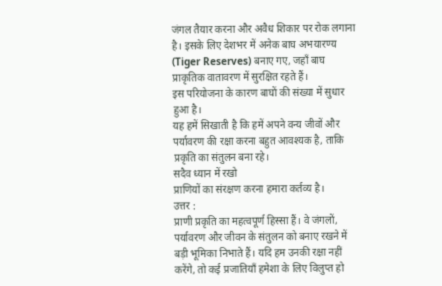जंगल तैयार करना और अवैध शिकार पर रोक लगाना है। इसके लिए देशभर में अनेक बाघ अभयारण्य (Tiger Reserves) बनाए गए, जहाँ बाघ प्राकृतिक वातावरण में सुरक्षित रहते हैं।
इस परियोजना के कारण बाघों की संख्या में सुधार हुआ है।
यह हमें सिखाती है कि हमें अपने वन्य जीवों और पर्यावरण की रक्षा करना बहुत आवश्यक है, ताकि प्रकृति का संतुलन बना रहे।
सदैव ध्यान में रखो
प्राणियों का संरक्षण करना हमारा कर्तव्य है।
उत्तर :
प्राणी प्रकृति का महत्वपूर्ण हिस्सा हैं। वे जंगलों, पर्यावरण और जीवन के संतुलन को बनाए रखने में बड़ी भूमिका निभाते हैं। यदि हम उनकी रक्षा नहीं करेंगे, तो कई प्रजातियाँ हमेशा के लिए विलुप्त हो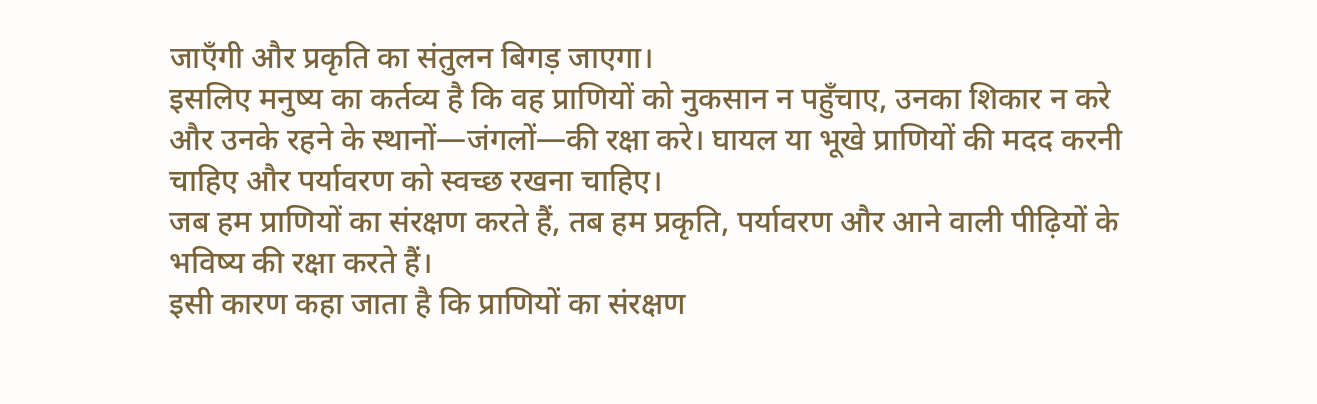जाएँगी और प्रकृति का संतुलन बिगड़ जाएगा।
इसलिए मनुष्य का कर्तव्य है कि वह प्राणियों को नुकसान न पहुँचाए, उनका शिकार न करे और उनके रहने के स्थानों—जंगलों—की रक्षा करे। घायल या भूखे प्राणियों की मदद करनी चाहिए और पर्यावरण को स्वच्छ रखना चाहिए।
जब हम प्राणियों का संरक्षण करते हैं, तब हम प्रकृति, पर्यावरण और आने वाली पीढ़ियों के भविष्य की रक्षा करते हैं।
इसी कारण कहा जाता है कि प्राणियों का संरक्षण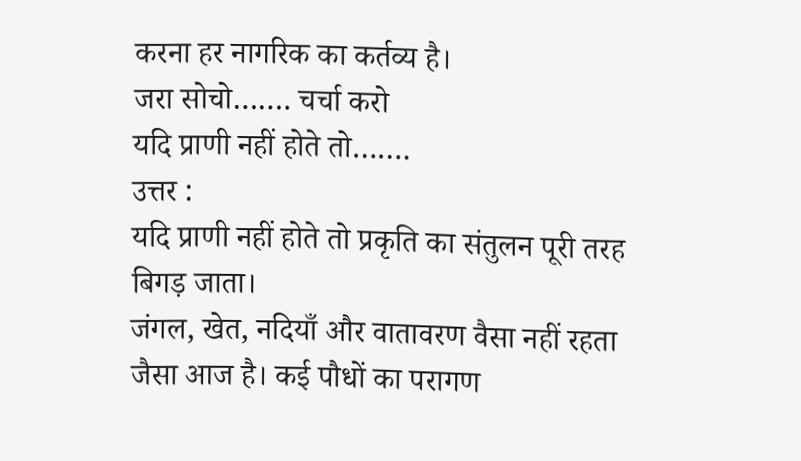करना हर नागरिक का कर्तव्य है।
जरा सोचो……. चर्चा करो
यदि प्राणी नहीं होते तो…….
उत्तर :
यदि प्राणी नहीं होते तो प्रकृति का संतुलन पूरी तरह बिगड़ जाता।
जंगल, खेत, नदियाँ और वातावरण वैसा नहीं रहता जैसा आज है। कई पौधों का परागण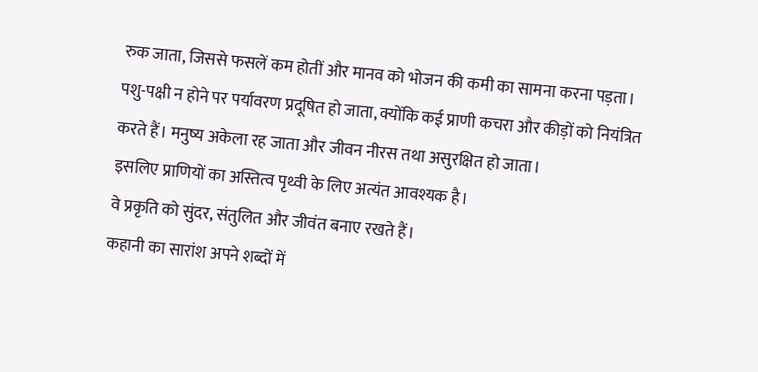रुक जाता, जिससे फसलें कम होतीं और मानव को भोजन की कमी का सामना करना पड़ता।
पशु-पक्षी न होने पर पर्यावरण प्रदूषित हो जाता, क्योंकि कई प्राणी कचरा और कीड़ों को नियंत्रित करते हैं। मनुष्य अकेला रह जाता और जीवन नीरस तथा असुरक्षित हो जाता।
इसलिए प्राणियों का अस्तित्व पृथ्वी के लिए अत्यंत आवश्यक है।
वे प्रकृति को सुंदर, संतुलित और जीवंत बनाए रखते हैं।
कहानी का सारांश अपने शब्दों में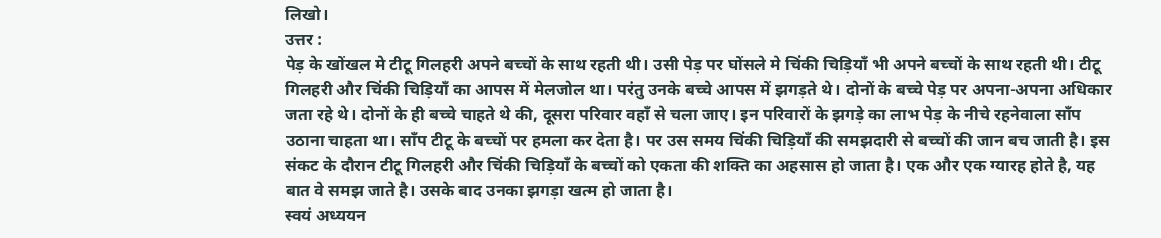लिखो।
उत्तर :
पेड़ के खोंखल मे टीटू गिलहरी अपने बच्चों के साथ रहती थी। उसी पेड़ पर घोंसले मे चिंकी चिड़ियाँ भी अपने बच्चों के साथ रहती थी। टीटू गिलहरी और चिंकी चिड़ियाँ का आपस में मेलजोल था। परंतु उनके बच्चे आपस में झगड़ते थे। दोनों के बच्चे पेड़ पर अपना-अपना अधिकार जता रहे थे। दोनों के ही बच्चे चाहते थे की, दूसरा परिवार वहाँ से चला जाए। इन परिवारों के झगड़े का लाभ पेड़ के नीचे रहनेवाला साँप उठाना चाहता था। साँप टीटू के बच्चों पर हमला कर देता है। पर उस समय चिंकी चिड़ियाँ की समझदारी से बच्चों की जान बच जाती है। इस संकट के दौरान टीटू गिलहरी और चिंकी चिड़ियाँ के बच्चों को एकता की शक्ति का अहसास हो जाता है। एक और एक ग्यारह होते है, यह बात वे समझ जाते है। उसके बाद उनका झगड़ा खत्म हो जाता है।
स्वयं अध्ययन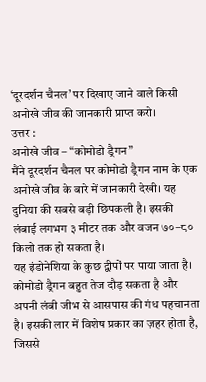‘दूरदर्शन चैनल’ पर दिखाए जाने वाले किसी अनोखे जीव की जानकारी प्राप्त करो।
उत्तर :
अनोखे जीव – “कोमोडो ड्रैगन”
मैंने दूरदर्शन चैनल पर कोमोडो ड्रैगन नाम के एक अनोखे जीव के बारे में जानकारी देखी। यह दुनिया की सबसे बड़ी छिपकली है। इसकी लंबाई लगभग ३ मीटर तक और वजन ७०–८० किलो तक हो सकता है।
यह इंडोनेशिया के कुछ द्वीपों पर पाया जाता है। कोमोडो ड्रैगन बहुत तेज दौड़ सकता है और अपनी लंबी जीभ से आसपास की गंध पहचानता है। इसकी लार में विशेष प्रकार का ज़हर होता है, जिससे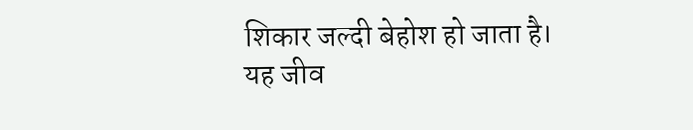शिकार जल्दी बेहोश हो जाता है।
यह जीव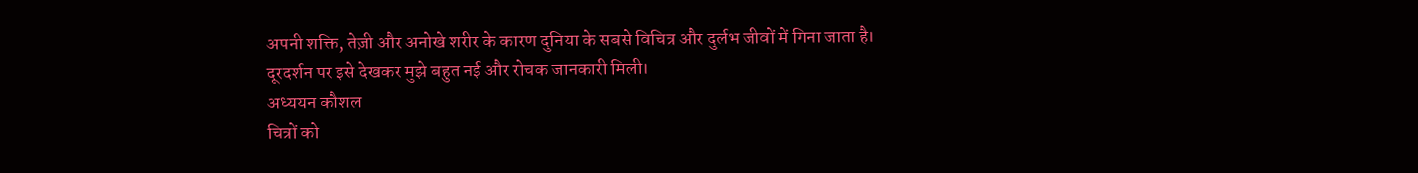अपनी शक्ति, तेज़ी और अनोखे शरीर के कारण दुनिया के सबसे विचित्र और दुर्लभ जीवों में गिना जाता है।
दूरदर्शन पर इसे देखकर मुझे बहुत नई और रोचक जानकारी मिली।
अध्ययन कौशल
चित्रों को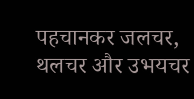पहचानकर जलचर, थलचर और उभयचर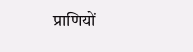प्राणियों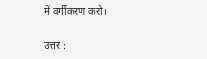में वर्गीकरण करो।

उत्तर :